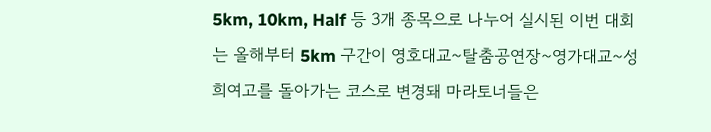5km, 10km, Half 등 3개 종목으로 나누어 실시된 이번 대회는 올해부터 5km 구간이 영호대교~탈춤공연장~영가대교~성희여고를 돌아가는 코스로 변경돼 마라토너들은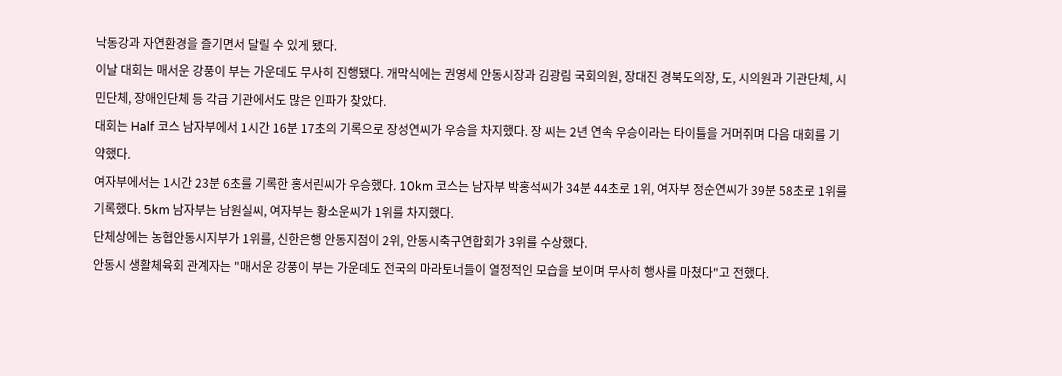낙동강과 자연환경을 즐기면서 달릴 수 있게 됐다.
이날 대회는 매서운 강풍이 부는 가운데도 무사히 진행됐다. 개막식에는 권영세 안동시장과 김광림 국회의원, 장대진 경북도의장, 도, 시의원과 기관단체, 시민단체, 장애인단체 등 각급 기관에서도 많은 인파가 찾았다.
대회는 Half 코스 남자부에서 1시간 16분 17초의 기록으로 장성연씨가 우승을 차지했다. 장 씨는 2년 연속 우승이라는 타이틀을 거머쥐며 다음 대회를 기약했다.
여자부에서는 1시간 23분 6초를 기록한 홍서린씨가 우승했다. 10km 코스는 남자부 박홍석씨가 34분 44초로 1위, 여자부 정순연씨가 39분 58초로 1위를 기록했다. 5km 남자부는 남원실씨, 여자부는 황소운씨가 1위를 차지했다.
단체상에는 농협안동시지부가 1위를, 신한은행 안동지점이 2위, 안동시축구연합회가 3위를 수상했다.
안동시 생활체육회 관계자는 "매서운 강풍이 부는 가운데도 전국의 마라토너들이 열정적인 모습을 보이며 무사히 행사를 마쳤다"고 전했다.